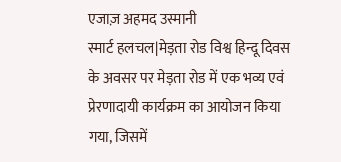एजाज़ अहमद उस्मानी
स्मार्ट हलचल|मेड़ता रोड विश्व हिन्दू दिवस के अवसर पर मेड़ता रोड में एक भव्य एवं प्रेरणादायी कार्यक्रम का आयोजन किया गया, जिसमें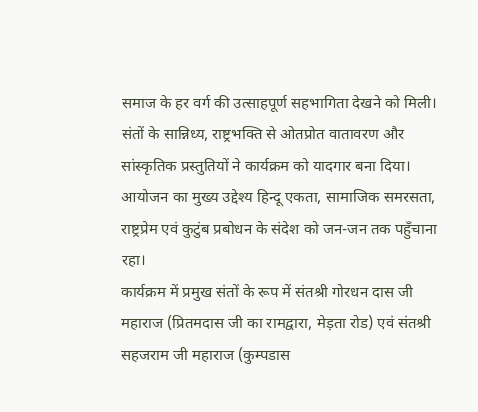समाज के हर वर्ग की उत्साहपूर्ण सहभागिता देखने को मिली। संतों के सान्निध्य, राष्ट्रभक्ति से ओतप्रोत वातावरण और सांस्कृतिक प्रस्तुतियों ने कार्यक्रम को यादगार बना दिया। आयोजन का मुख्य उद्देश्य हिन्दू एकता, सामाजिक समरसता, राष्ट्रप्रेम एवं कुटुंब प्रबोधन के संदेश को जन-जन तक पहुँचाना रहा।
कार्यक्रम में प्रमुख संतों के रूप में संतश्री गोरधन दास जी महाराज (प्रितमदास जी का रामद्वारा, मेड़ता रोड) एवं संतश्री सहजराम जी महाराज (कुम्पडास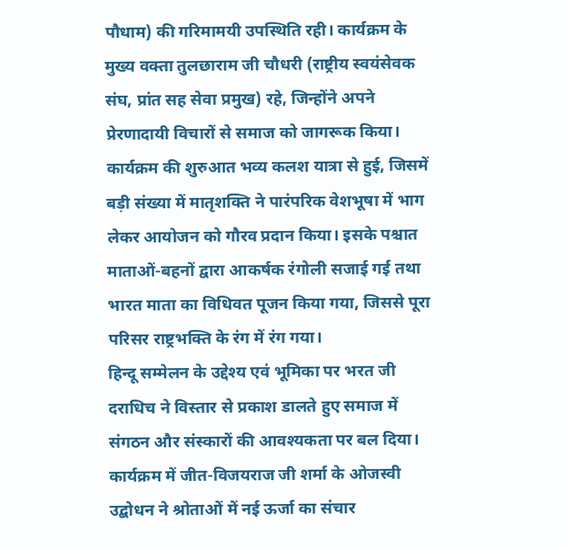पौधाम) की गरिमामयी उपस्थिति रही। कार्यक्रम के मुख्य वक्ता तुलछाराम जी चौधरी (राष्ट्रीय स्वयंसेवक संघ, प्रांत सह सेवा प्रमुख) रहे, जिन्होंने अपने प्रेरणादायी विचारों से समाज को जागरूक किया।
कार्यक्रम की शुरुआत भव्य कलश यात्रा से हुई, जिसमें बड़ी संख्या में मातृशक्ति ने पारंपरिक वेशभूषा में भाग लेकर आयोजन को गौरव प्रदान किया। इसके पश्चात माताओं-बहनों द्वारा आकर्षक रंगोली सजाई गई तथा भारत माता का विधिवत पूजन किया गया, जिससे पूरा परिसर राष्ट्रभक्ति के रंग में रंग गया।
हिन्दू सम्मेलन के उद्देश्य एवं भूमिका पर भरत जी दराधिच ने विस्तार से प्रकाश डालते हुए समाज में संगठन और संस्कारों की आवश्यकता पर बल दिया।
कार्यक्रम में जीत-विजयराज जी शर्मा के ओजस्वी उद्बोधन ने श्रोताओं में नई ऊर्जा का संचार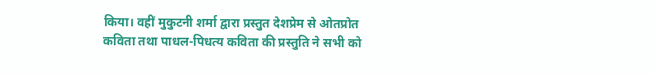किया। वहीं मुकुटनी शर्मा द्वारा प्रस्तुत देशप्रेम से ओतप्रोत कविता तथा पाधल-पिधत्य कविता की प्रस्तुति ने सभी को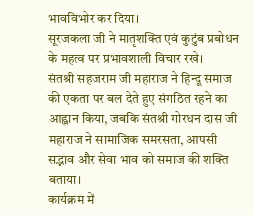भावविभोर कर दिया।
सूरजकला जी ने मातृशक्ति एवं कुटुंब प्रबोधन के महत्व पर प्रभावशाली विचार रखे।
संतश्री सहजराम जी महाराज ने हिन्दू समाज की एकता पर बल देते हुए संगठित रहने का आह्वान किया, जबकि संतश्री गोरधन दास जी महाराज ने सामाजिक समरसता, आपसी सद्भाव और सेवा भाव को समाज की शक्ति बताया।
कार्यक्रम में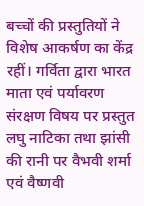बच्चों की प्रस्तुतियों ने विशेष आकर्षण का केंद्र रहीं। गर्विता द्वारा भारत माता एवं पर्यावरण संरक्षण विषय पर प्रस्तुत लघु नाटिका तथा झांसी की रानी पर वैभवी शर्मा एवं वैष्णवी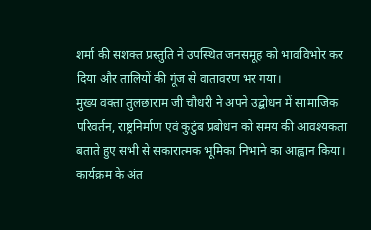शर्मा की सशक्त प्रस्तुति ने उपस्थित जनसमूह को भावविभोर कर दिया और तालियों की गूंज से वातावरण भर गया।
मुख्य वक्ता तुलछाराम जी चौधरी ने अपने उद्बोधन में सामाजिक परिवर्तन, राष्ट्रनिर्माण एवं कुटुंब प्रबोधन को समय की आवश्यकता बताते हुए सभी से सकारात्मक भूमिका निभाने का आह्वान किया।
कार्यक्रम के अंत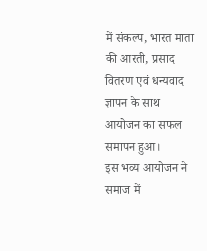में संकल्प, भारत माता की आरती, प्रसाद वितरण एवं धन्यवाद ज्ञापन के साथ आयोजन का सफल समापन हुआ।
इस भव्य आयोजन ने समाज में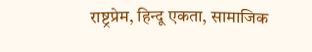राष्ट्रप्रेम, हिन्दू एकता, सामाजिक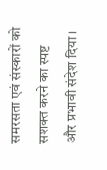समरसता एवं संस्कारों को सशक्त करने का स्पष्ट और प्रभावी संदेश दिया।